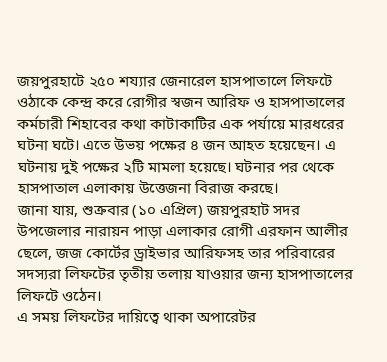জয়পুরহাটে ২৫০ শয্যার জেনারেল হাসপাতালে লিফটে ওঠাকে কেন্দ্র করে রোগীর স্বজন আরিফ ও হাসপাতালের কর্মচারী শিহাবের কথা কাটাকাটির এক পর্যায়ে মারধরের ঘটনা ঘটে। এতে উভয় পক্ষের ৪ জন আহত হয়েছেন। এ ঘটনায় দুই পক্ষের ২টি মামলা হয়েছে। ঘটনার পর থেকে হাসপাতাল এলাকায় উত্তেজনা বিরাজ করছে।
জানা যায়, শুক্রবার (১০ এপ্রিল) জয়পুরহাট সদর উপজেলার নারায়ন পাড়া এলাকার রোগী এরফান আলীর ছেলে, জজ কোর্টের ড্রাইভার আরিফসহ তার পরিবারের সদস্যরা লিফটের তৃতীয় তলায় যাওয়ার জন্য হাসপাতালের লিফটে ওঠেন।
এ সময় লিফটের দায়িত্বে থাকা অপারেটর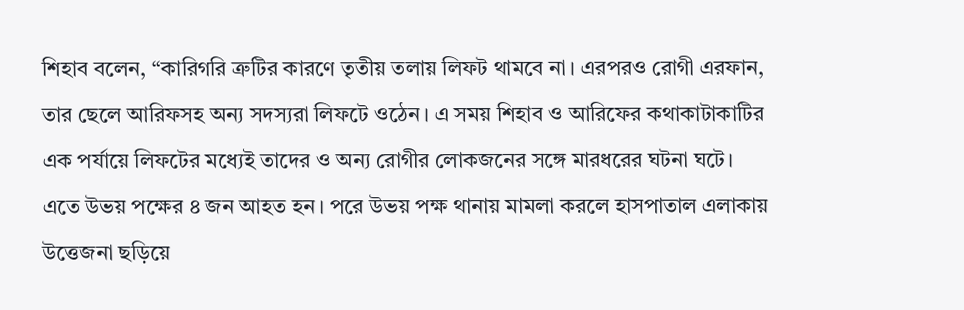শিহাব বলেন, “কারিগরি ত্রুটির কারণে তৃতীয় তলায় লিফট থামবে না। এরপরও রোগী এরফান, তার ছেলে আরিফসহ অন্য সদস্যরা লিফটে ওঠেন। এ সময় শিহাব ও আরিফের কথাকাটাকাটির এক পর্যায়ে লিফটের মধ্যেই তাদের ও অন্য রোগীর লোকজনের সঙ্গে মারধরের ঘটনা ঘটে। এতে উভয় পক্ষের ৪ জন আহত হন। পরে উভয় পক্ষ থানায় মামলা করলে হাসপাতাল এলাকায় উত্তেজনা ছড়িয়ে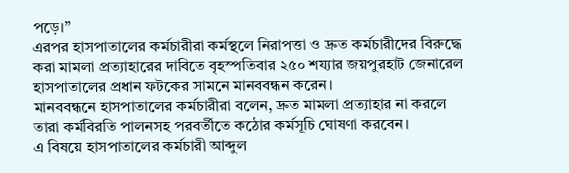পড়ে।”
এরপর হাসপাতালের কর্মচারীরা কর্মস্থলে নিরাপত্তা ও দ্রুত কর্মচারীদের বিরুদ্ধে করা মামলা প্রত্যাহারের দাবিতে বৃহস্পতিবার ২৫০ শয্যার জয়পুরহাট জেনারেল হাসপাতালের প্রধান ফটকের সামনে মানববন্ধন করেন।
মানববন্ধনে হাসপাতালের কর্মচারীরা বলেন, দ্রুত মামলা প্রত্যাহার না করলে তারা কর্মবিরতি পালনসহ পরবর্তীতে কঠোর কর্মসূচি ঘোষণা করবেন।
এ বিষয়ে হাসপাতালের কর্মচারী আব্দুল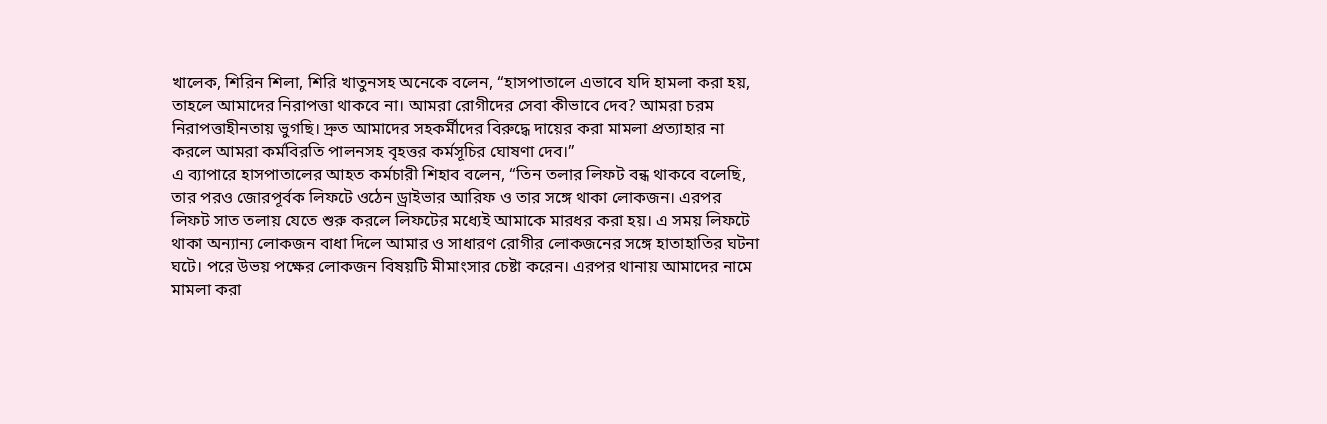খালেক, শিরিন শিলা, শিরি খাতুনসহ অনেকে বলেন, “হাসপাতালে এভাবে যদি হামলা করা হয়, তাহলে আমাদের নিরাপত্তা থাকবে না। আমরা রোগীদের সেবা কীভাবে দেব? আমরা চরম নিরাপত্তাহীনতায় ভুগছি। দ্রুত আমাদের সহকর্মীদের বিরুদ্ধে দায়ের করা মামলা প্রত্যাহার না করলে আমরা কর্মবিরতি পালনসহ বৃহত্তর কর্মসূচির ঘোষণা দেব।”
এ ব্যাপারে হাসপাতালের আহত কর্মচারী শিহাব বলেন, “তিন তলার লিফট বন্ধ থাকবে বলেছি, তার পরও জোরপূর্বক লিফটে ওঠেন ড্রাইভার আরিফ ও তার সঙ্গে থাকা লোকজন। এরপর লিফট সাত তলায় যেতে শুরু করলে লিফটের মধ্যেই আমাকে মারধর করা হয়। এ সময় লিফটে থাকা অন্যান্য লোকজন বাধা দিলে আমার ও সাধারণ রোগীর লোকজনের সঙ্গে হাতাহাতির ঘটনা ঘটে। পরে উভয় পক্ষের লোকজন বিষয়টি মীমাংসার চেষ্টা করেন। এরপর থানায় আমাদের নামে মামলা করা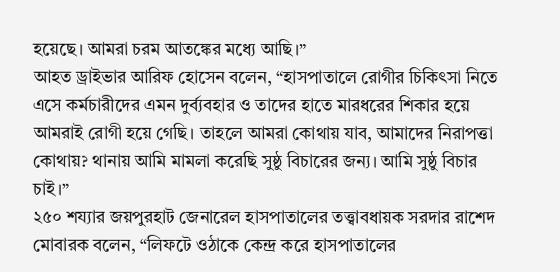হয়েছে। আমরা চরম আতঙ্কের মধ্যে আছি।”
আহত ড্রাইভার আরিফ হোসেন বলেন, “হাসপাতালে রোগীর চিকিৎসা নিতে এসে কর্মচারীদের এমন দুর্ব্যবহার ও তাদের হাতে মারধরের শিকার হয়ে আমরাই রোগী হয়ে গেছি। তাহলে আমরা কোথায় যাব, আমাদের নিরাপত্তা কোথায়? থানায় আমি মামলা করেছি সুষ্ঠু বিচারের জন্য। আমি সুষ্ঠু বিচার চাই।”
২৫০ শয্যার জয়পুরহাট জেনারেল হাসপাতালের তত্ত্বাবধায়ক সরদার রাশেদ মোবারক বলেন, “লিফটে ওঠাকে কেন্দ্র করে হাসপাতালের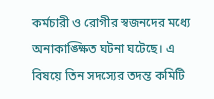কর্মচারী ও রোগীর স্বজনদের মধ্যে অনাকাঙ্ক্ষিত ঘটনা ঘটেছে। এ বিষয়ে তিন সদস্যের তদন্ত কমিটি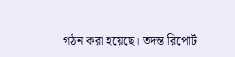গঠন করা হয়েছে। তদন্ত রিপোর্ট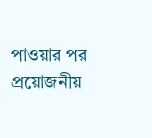পাওয়ার পর প্রয়োজনীয়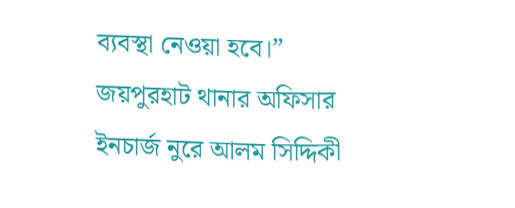ব্যবস্থা নেওয়া হবে।”
জয়পুরহাট থানার অফিসার ইনচার্জ নুরে আলম সিদ্দিকী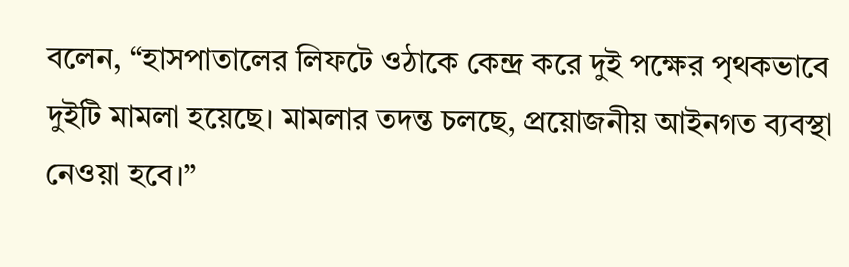বলেন, “হাসপাতালের লিফটে ওঠাকে কেন্দ্র করে দুই পক্ষের পৃথকভাবে দুইটি মামলা হয়েছে। মামলার তদন্ত চলছে, প্রয়োজনীয় আইনগত ব্যবস্থা নেওয়া হবে।”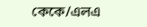কেকে/এলএ